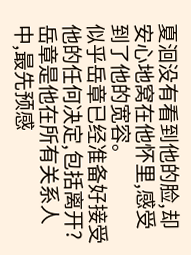夏洄没有看到他的脸,却安心地窝在他怀里,感受到了他的宽容。
似乎岳章已经准备好接受他的任何决定,包括离开?
岳章是他在所有关系人中,最先预感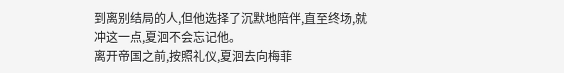到离别结局的人,但他选择了沉默地陪伴,直至终场,就冲这一点,夏洄不会忘记他。
离开帝国之前,按照礼仪,夏洄去向梅菲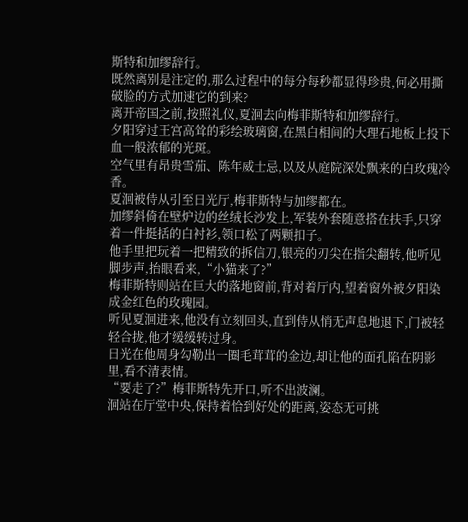斯特和加缪辞行。
既然离别是注定的,那么过程中的每分每秒都显得珍贵,何必用撕破脸的方式加速它的到来?
离开帝国之前,按照礼仪,夏洄去向梅菲斯特和加缪辞行。
夕阳穿过王宫高耸的彩绘玻璃窗,在黑白相间的大理石地板上投下血一般浓郁的光斑。
空气里有昂贵雪茄、陈年威士忌,以及从庭院深处飘来的白玫瑰冷香。
夏洄被侍从引至日光厅,梅菲斯特与加缪都在。
加缪斜倚在壁炉边的丝绒长沙发上,军装外套随意搭在扶手,只穿着一件挺括的白衬衫,领口松了两颗扣子。
他手里把玩着一把精致的拆信刀,银亮的刃尖在指尖翻转,他听见脚步声,抬眼看来,“小猫来了?”
梅菲斯特则站在巨大的落地窗前,背对着厅内,望着窗外被夕阳染成金红色的玫瑰园。
听见夏洄进来,他没有立刻回头,直到侍从悄无声息地退下,门被轻轻合拢,他才缓缓转过身。
日光在他周身勾勒出一圈毛茸茸的金边,却让他的面孔陷在阴影里,看不清表情。
“要走了?”梅菲斯特先开口,听不出波澜。
洄站在厅堂中央,保持着恰到好处的距离,姿态无可挑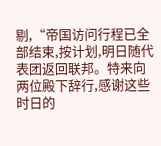剔,“帝国访问行程已全部结束,按计划,明日随代表团返回联邦。特来向两位殿下辞行,感谢这些时日的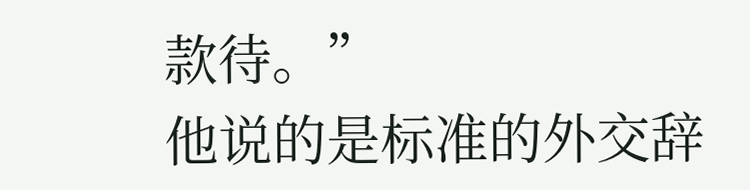款待。”
他说的是标准的外交辞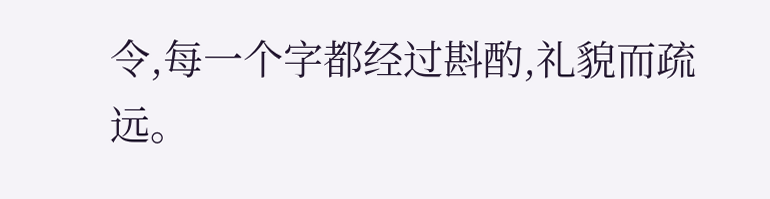令,每一个字都经过斟酌,礼貌而疏远。